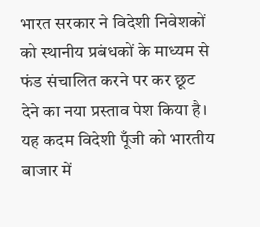भारत सरकार ने विदेशी निवेशकों को स्थानीय प्रबंधकों के माध्यम से फंड संचालित करने पर कर छूट देने का नया प्रस्ताव पेश किया है। यह कदम विदेशी पूँजी को भारतीय बाजार में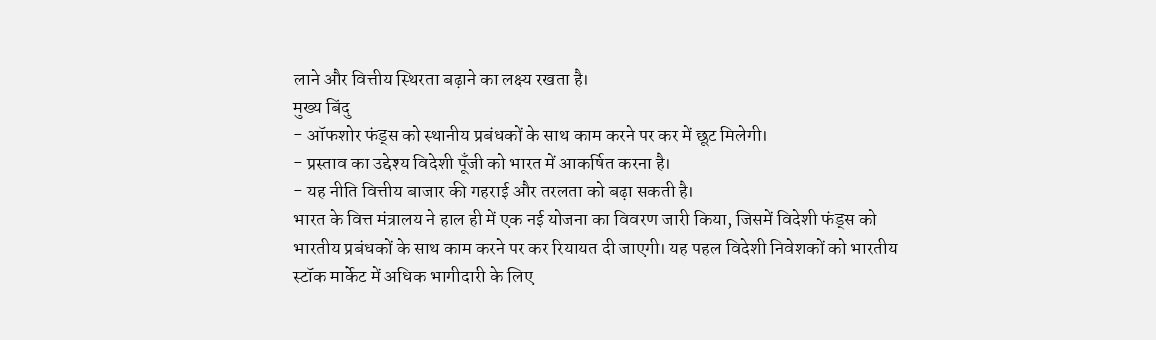लाने और वित्तीय स्थिरता बढ़ाने का लक्ष्य रखता है।
मुख्य बिंदु
- ऑफशोर फंड्स को स्थानीय प्रबंधकों के साथ काम करने पर कर में छूट मिलेगी।
- प्रस्ताव का उद्देश्य विदेशी पूँजी को भारत में आकर्षित करना है।
- यह नीति वित्तीय बाजार की गहराई और तरलता को बढ़ा सकती है।
भारत के वित्त मंत्रालय ने हाल ही में एक नई योजना का विवरण जारी किया, जिसमें विदेशी फंड्स को भारतीय प्रबंधकों के साथ काम करने पर कर रियायत दी जाएगी। यह पहल विदेशी निवेशकों को भारतीय स्टॉक मार्केट में अधिक भागीदारी के लिए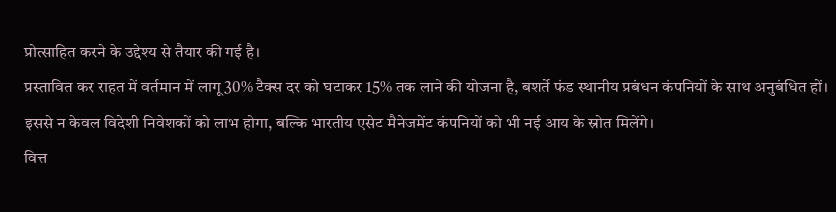प्रोत्साहित करने के उद्देश्य से तैयार की गई है।
प्रस्तावित कर राहत में वर्तमान में लागू 30% टैक्स दर को घटाकर 15% तक लाने की योजना है, बशर्ते फंड स्थानीय प्रबंधन कंपनियों के साथ अनुबंधित हों। इससे न केवल विदेशी निवेशकों को लाभ होगा, बल्कि भारतीय एसेट मैनेजमेंट कंपनियों को भी नई आय के स्रोत मिलेंगे।
वित्त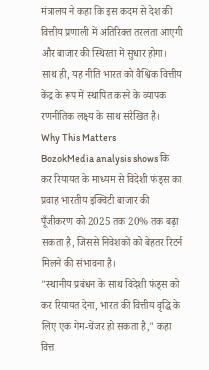मंत्रालय ने कहा कि इस कदम से देश की वित्तीय प्रणाली में अतिरिक्त तरलता आएगी और बाजार की स्थिरता में सुधार होगा। साथ ही, यह नीति भारत को वैश्विक वित्तीय केंद्र के रूप में स्थापित करने के व्यापक रणनीतिक लक्ष्य के साथ संरेखित है।
Why This Matters
BozokMedia analysis shows कि कर रियायत के माध्यम से विदेशी फंड्स का प्रवाह भारतीय इक्विटी बाजार की पूँजीकरण को 2025 तक 20% तक बढ़ा सकता है, जिससे निवेशकों को बेहतर रिटर्न मिलने की संभावना है।
"स्थानीय प्रबंधन के साथ विदेशी फंड्स को कर रियायत देना, भारत की वित्तीय वृद्धि के लिए एक गेम‑चेंजर हो सकता है," कहा वित्त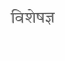विशेषज्ञ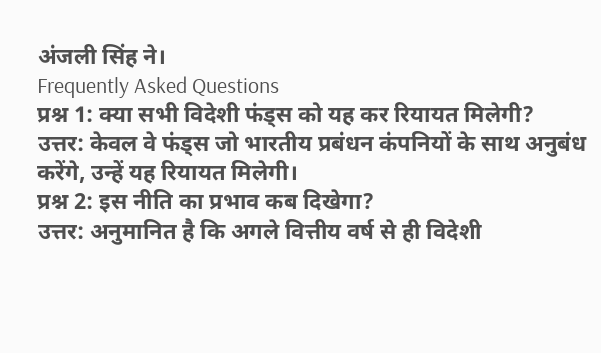अंजली सिंह ने।
Frequently Asked Questions
प्रश्न 1: क्या सभी विदेशी फंड्स को यह कर रियायत मिलेगी?
उत्तर: केवल वे फंड्स जो भारतीय प्रबंधन कंपनियों के साथ अनुबंध करेंगे, उन्हें यह रियायत मिलेगी।
प्रश्न 2: इस नीति का प्रभाव कब दिखेगा?
उत्तर: अनुमानित है कि अगले वित्तीय वर्ष से ही विदेशी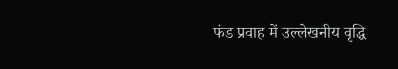फंड प्रवाह में उल्लेखनीय वृद्धि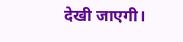देखी जाएगी।